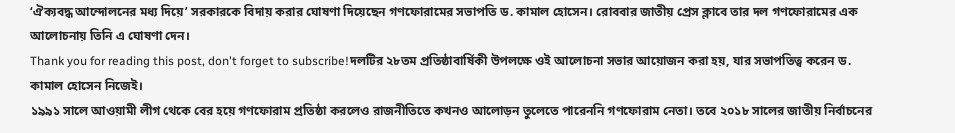‘ঐক্যবদ্ধ আন্দোলনের মধ্য দিয়ে’ সরকারকে বিদায় করার ঘোষণা দিয়েছেন গণফোরামের সভাপতি ড. কামাল হোসেন। রোববার জাতীয় প্রেস ক্লাবে তার দল গণফোরামের এক আলোচনায় তিনি এ ঘোষণা দেন।
Thank you for reading this post, don't forget to subscribe!দলটির ২৮তম প্রতিষ্ঠাবার্ষিকী উপলক্ষে ওই আলোচনা সভার আয়োজন করা হয়, যার সভাপতিত্ব করেন ড. কামাল হোসেন নিজেই।
১৯৯১ সালে আওয়ামী লীগ থেকে বের হয়ে গণফোরাম প্রতিষ্ঠা করলেও রাজনীতিতে কখনও আলোড়ন তুলেতে পারেননি গণফোরাম নেতা। তবে ২০১৮ সালের জাতীয় নির্বাচনের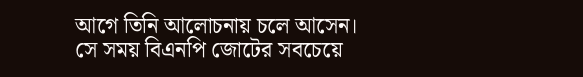আগে তিনি আলোচনায় চলে আসেন। সে সময় বিএনপি জোটের সবচেয়ে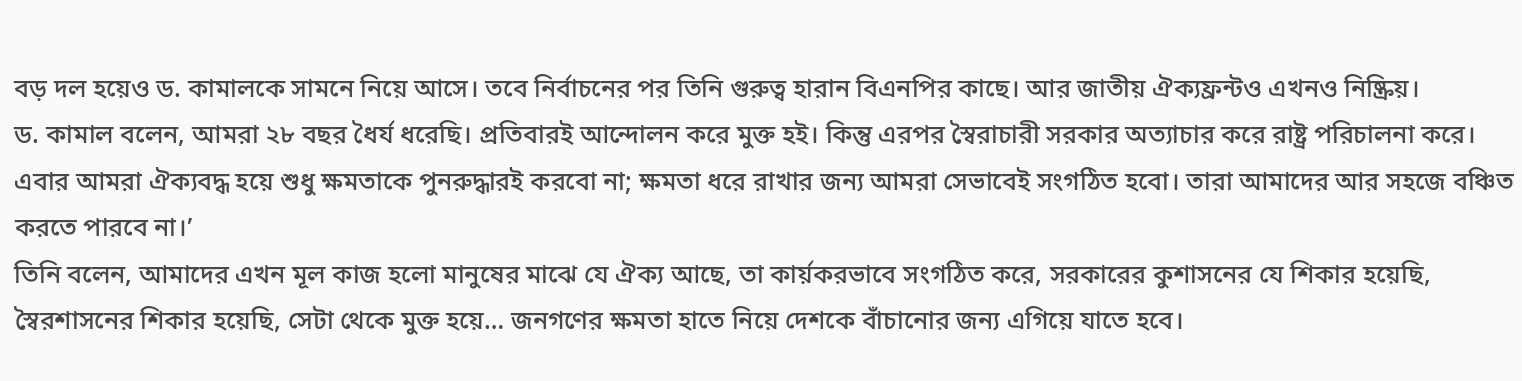বড় দল হয়েও ড. কামালকে সামনে নিয়ে আসে। তবে নির্বাচনের পর তিনি গুরুত্ব হারান বিএনপির কাছে। আর জাতীয় ঐক্যফ্রন্টও এখনও নিষ্ক্রিয়।
ড. কামাল বলেন, আমরা ২৮ বছর ধৈর্য ধরেছি। প্রতিবারই আন্দোলন করে মুক্ত হই। কিন্তু এরপর স্বৈরাচারী সরকার অত্যাচার করে রাষ্ট্র পরিচালনা করে। এবার আমরা ঐক্যবদ্ধ হয়ে শুধু ক্ষমতাকে পুনরুদ্ধারই করবো না; ক্ষমতা ধরে রাখার জন্য আমরা সেভাবেই সংগঠিত হবো। তারা আমাদের আর সহজে বঞ্চিত করতে পারবে না।’
তিনি বলেন, আমাদের এখন মূল কাজ হলো মানুষের মাঝে যে ঐক্য আছে, তা কার্য়করভাবে সংগঠিত করে, সরকারের কুশাসনের যে শিকার হয়েছি, স্বৈরশাসনের শিকার হয়েছি, সেটা থেকে মুক্ত হয়ে… জনগণের ক্ষমতা হাতে নিয়ে দেশকে বাঁচানোর জন্য এগিয়ে যাতে হবে।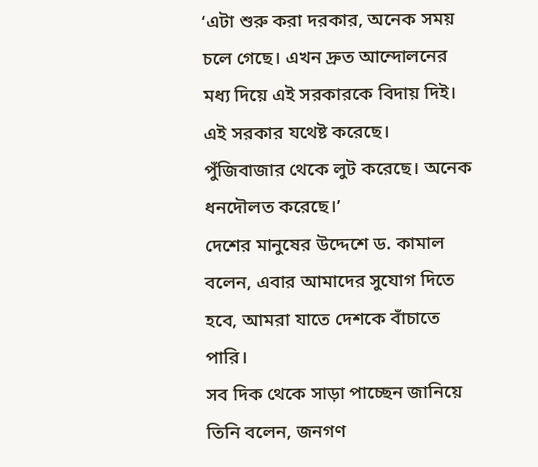‘এটা শুরু করা দরকার, অনেক সময় চলে গেছে। এখন দ্রুত আন্দোলনের মধ্য দিয়ে এই সরকারকে বিদায় দিই। এই সরকার যথেষ্ট করেছে। পুঁজিবাজার থেকে লুট করেছে। অনেক ধনদৌলত করেছে।’
দেশের মানুষের উদ্দেশে ড. কামাল বলেন, এবার আমাদের সুযোগ দিতে হবে, আমরা যাতে দেশকে বাঁচাতে পারি।
সব দিক থেকে সাড়া পাচ্ছেন জানিয়ে তিনি বলেন, জনগণ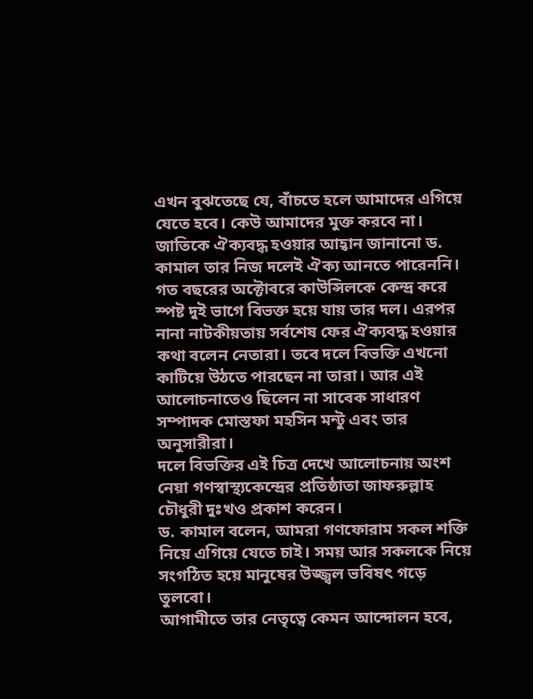এখন বুঝতেছে যে, বাঁচতে হলে আমাদের এগিয়ে যেতে হবে। কেউ আমাদের মুক্ত করবে না।
জাতিকে ঐক্যবদ্ধ হওয়ার আহ্বান জানানো ড. কামাল তার নিজ দলেই ঐক্য আনতে পারেননি। গত বছরের অক্টোবরে কাউন্সিলকে কেন্দ্র করে স্পষ্ট দুই ভাগে বিভক্ত হয়ে যায় তার দল। এরপর নানা নাটকীয়তায় সর্বশেষ ফের ঐক্যবদ্ধ হওয়ার কথা বলেন নেতারা। তবে দলে বিভক্তি এখনো কাটিয়ে উঠতে পারছেন না তারা। আর এই আলোচনাতেও ছিলেন না সাবেক সাধারণ সম্পাদক মোস্তফা মহসিন মন্টু এবং তার অনুসারীরা।
দলে বিভক্তির এই চিত্র দেখে আলোচনায় অংশ নেয়া গণস্বাস্থ্যকেন্দ্রের প্রতিষ্ঠাতা জাফরুল্লাহ চৌধুরী দুঃখও প্রকাশ করেন।
ড. কামাল বলেন, আমরা গণফোরাম সকল শক্তি নিয়ে এগিয়ে যেতে চাই। সময় আর সকলকে নিয়ে সংগঠিত হয়ে মানুষের উজ্জ্বল ভবিষৎ গড়ে তুলবো।
আগামীতে তার নেতৃত্বে কেমন আন্দোলন হবে,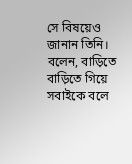সে বিষয়েও জানান তিনি। বলেন, বাড়িতে বাড়িতে গিয়ে সবাইকে বলে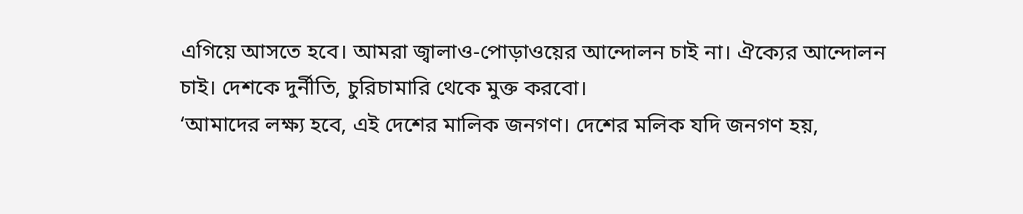এগিয়ে আসতে হবে। আমরা জ্বালাও-পোড়াওয়ের আন্দোলন চাই না। ঐক্যের আন্দোলন চাই। দেশকে দুর্নীতি, চুরিচামারি থেকে মুক্ত করবো।
‘আমাদের লক্ষ্য হবে, এই দেশের মালিক জনগণ। দেশের মলিক যদি জনগণ হয়,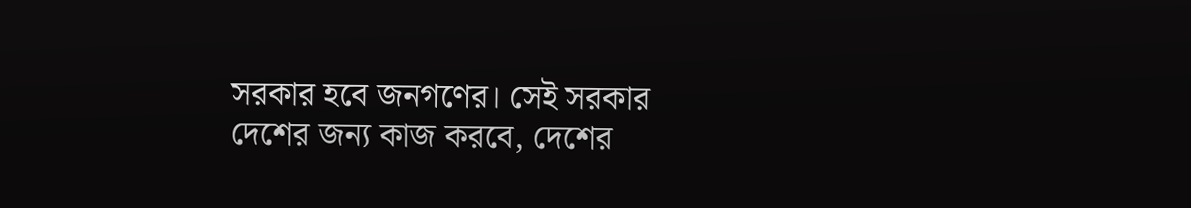সরকার হবে জনগণের। সেই সরকার দেশের জন্য কাজ করবে, দেশের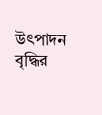উৎপাদন বৃদ্ধির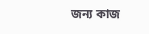জন্য কাজ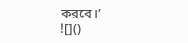করবে।’
![]()